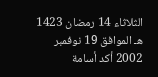الثلاثاء 14 رمضان 1423 هـ الموافق 19 نوفمبر 2002 أكد أسامة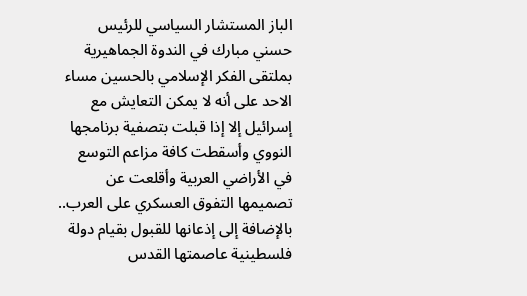الباز المستشار السياسي للرئيس حسني مبارك في الندوة الجماهيرية بملتقى الفكر الإسلامي بالحسين مساء الاحد على أنه لا يمكن التعايش مع إسرائيل إلا إذا قبلت بتصفية برنامجها النووي وأسقطت كافة مزاعم التوسع في الأراضي العربية وأقلعت عن تصميمها التفوق العسكري على العرب.. بالإضافة إلى إذعانها للقبول بقيام دولة فلسطينية عاصمتها القدس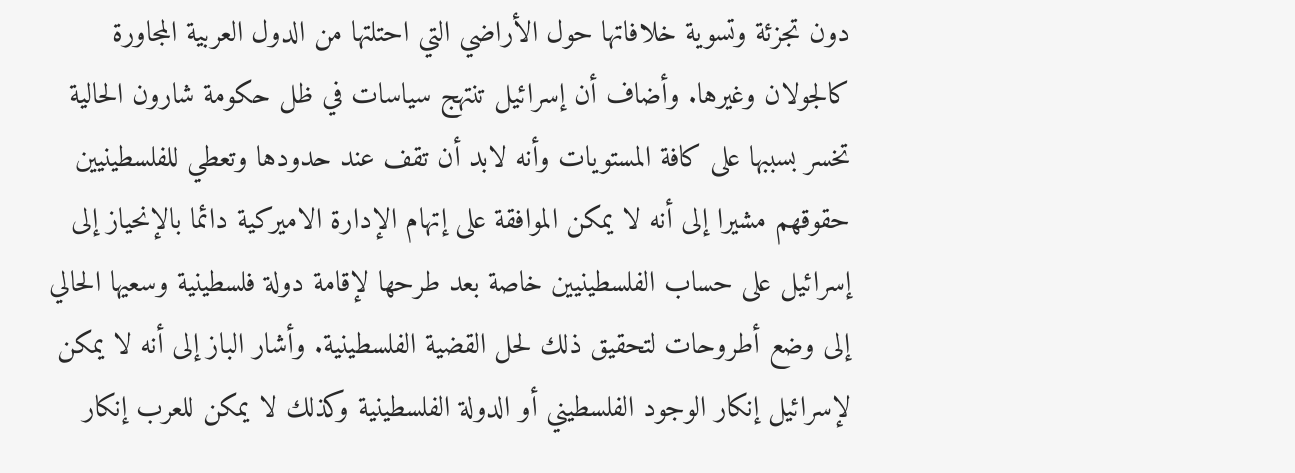دون تجزئة وتسوية خلافاتها حول الأراضي التي احتلتها من الدول العربية المجاورة كالجولان وغيرها. وأضاف أن إسرائيل تنتهج سياسات في ظل حكومة شارون الحالية تخسر بسببها على كافة المستويات وأنه لابد أن تقف عند حدودها وتعطي للفلسطينيين حقوقهم مشيرا إلى أنه لا يمكن الموافقة على إتهام الإدارة الاميركية دائما بالإنحياز إلى إسرائيل على حساب الفلسطينيين خاصة بعد طرحها لإقامة دولة فلسطينية وسعيها الحالي إلى وضع أطروحات لتحقيق ذلك لحل القضية الفلسطينية. وأشار الباز إلى أنه لا يمكن لإسرائيل إنكار الوجود الفلسطيني أو الدولة الفلسطينية وكذلك لا يمكن للعرب إنكار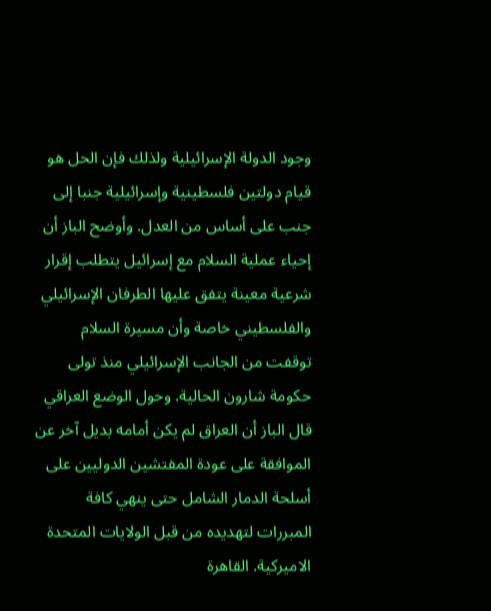وجود الدولة الإسرائيلية ولذلك فإن الحل هو قيام دولتين فلسطينية وإسرائيلية جنبا إلى جنب على أساس من العدل. وأوضح الباز أن إحياء عملية السلام مع إسرائيل يتطلب إقرار شرعية معينة يتفق عليها الطرفان الإسرائيلي والفلسطيني خاصة وأن مسيرة السلام توقفت من الجانب الإسرائيلي منذ تولى حكومة شارون الحالية. وحول الوضع العراقي قال الباز أن العراق لم يكن أمامه بديل آخر عن الموافقة على عودة المفتشين الدوليين على أسلحة الدمار الشامل حتى ينهي كافة المبررات لتهديده من قبل الولايات المتحدة الاميركية. القاهرة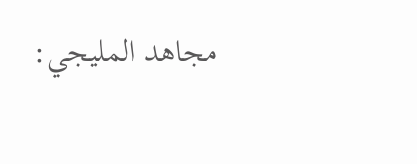مجاهد المليجي: